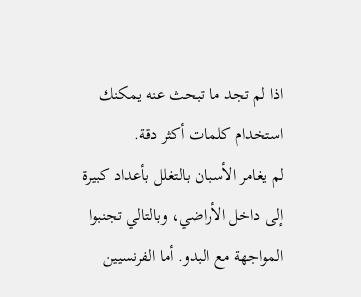اذا لم تجد ما تبحث عنه يمكنك استخدام كلمات أكثر دقة.
لم يغامر الأسبان بالتغلل بأعداد كبيرة إلى داخل الأراضي، وبالتالي تجنبوا المواجهة مع البدو. أما الفرنسيين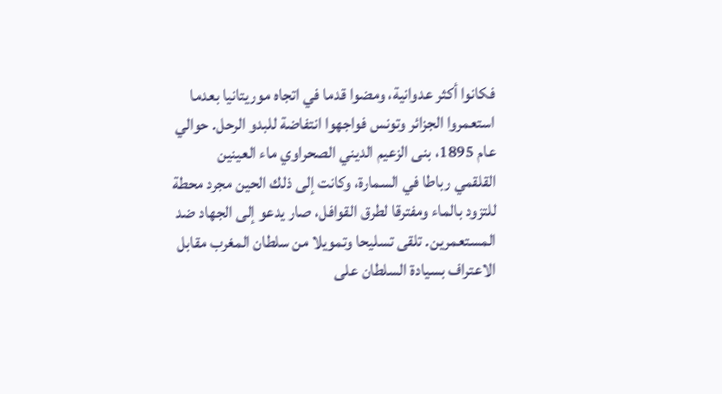فكانوا أكثر عدوانية، ومضوا قدما في اتجاه موريتانيا بعدما استعمروا الجزائر وتونس فواجهوا انتفاضة للبدو الرحل. حوالي عام 1895، بنى الزعيم الديني الصحراوي ماء العينين القلقمي رباطا في السمارة، وكانت إلى ذلك الحين مجرد محطة للتزود بالماء ومفترقا لطرق القوافل، صار يدعو إلى الجهاد ضد المستعمرين. تلقى تسليحا وتمويلا من سلطان المغرب مقابل الاعتراف بسيادة السلطان على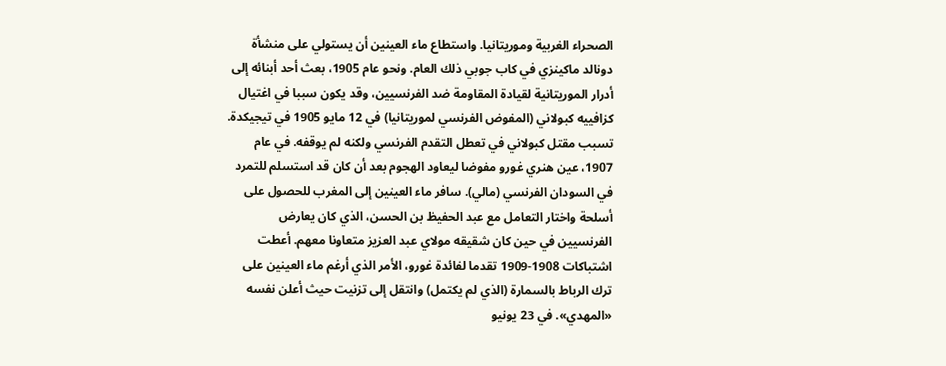الصحراء الغربية وموريتانيا. واستطاع ماء العينين أن يستولي على منشأة دونالد ماكينزي في كاب جوبي ذلك العام. ونحو عام 1905، بعث أحد أبنائه إلى أدرار الموريتانية لقيادة المقاومة ضد الفرنسيين، وقد يكون سببا في اغتيال كزافييه كبولاني (المفوض الفرنسي لموريتانيا) في 12 مايو 1905 في تيجيكدة. تسبب مقتل كبولاني في تعطل التقدم الفرنسي ولكنه لم يوقفه. في عام 1907، عين هنري غورو مفوضا ليعاود الهجوم بعد أن كان قد استسلم للتمرد في السودان الفرنسي (مالي). سافر ماء العينين إلى المغرب للحصول على أسلحة واختار التعامل مع عبد الحفيظ بن الحسن، الذي كان يعارض الفرنسيين في حين كان شقيقه مولاي عبد العزيز متعاونا معهم. أعطت اشتباكات 1908-1909 تقدما لفائدة غورو، الأمر الذي أرغم ماء العينين على ترك الرباط بالسمارة (الذي لم يكتمل) وانتقل إلى تزنيت حيث أعلن نفسه «المهدي». في 23 يونيو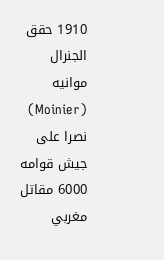1910 حقق الجنرال موانيه (Moinier) نصرا على جيش قوامه 6000 مقاتل مغربي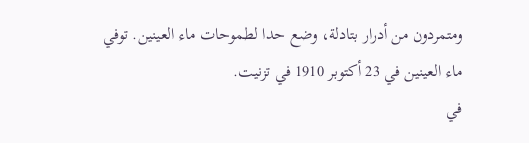ومتمردون من أدرار بتادلة، وضع حدا لطموحات ماء العينين. توفي ماء العينين في 23 أكتوبر 1910 في تزنيت.
في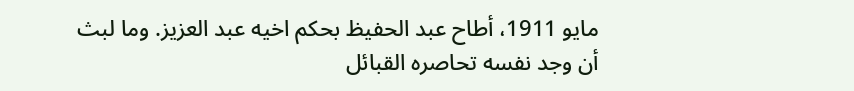مايو 1911، أطاح عبد الحفيظ بحكم اخيه عبد العزيز. وما لبث أن وجد نفسه تحاصره القبائل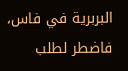البربرية في فاس، فاضطر لطلب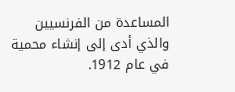المساعدة من الفرنسيين والذي أدى إلى إنشاء محمية في عام 1912.